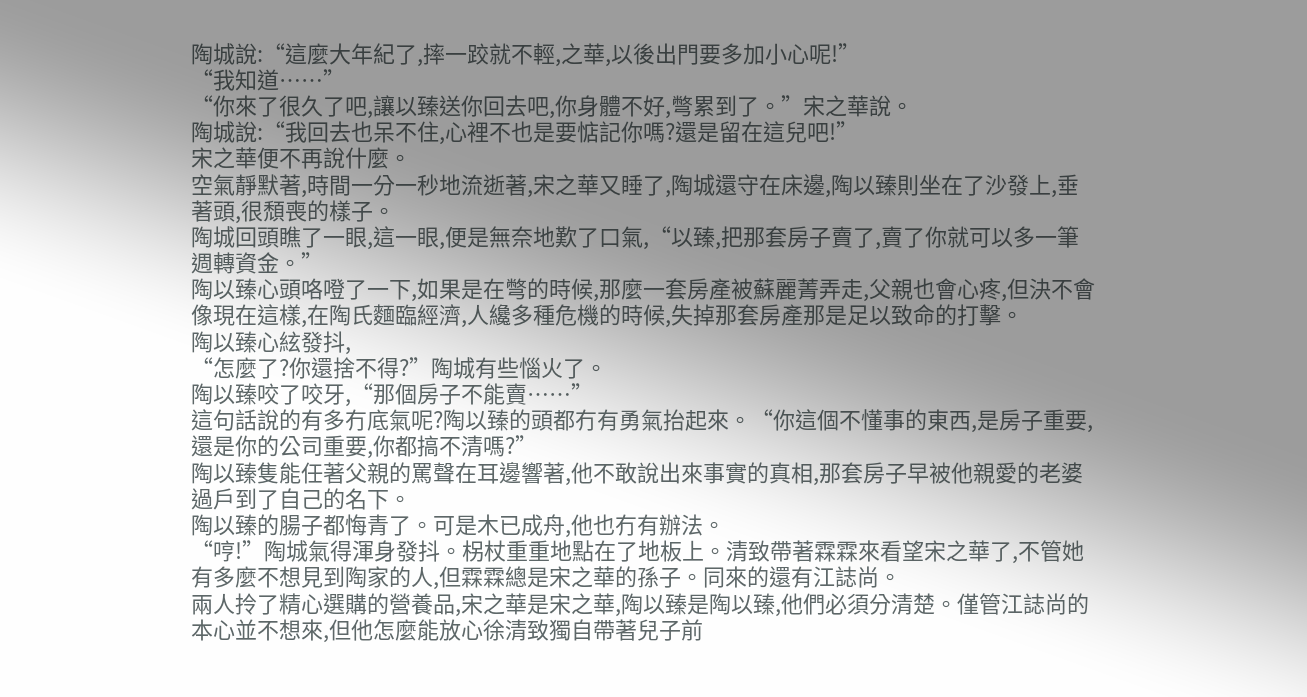陶城說:“這麼大年紀了,摔一跤就不輕,之華,以後出門要多加小心呢!”
“我知道……”
“你來了很久了吧,讓以臻送你回去吧,你身體不好,彆累到了。”宋之華說。
陶城說:“我回去也呆不住,心裡不也是要惦記你嗎?還是留在這兒吧!”
宋之華便不再說什麼。
空氣靜默著,時間一分一秒地流逝著,宋之華又睡了,陶城還守在床邊,陶以臻則坐在了沙發上,垂著頭,很頹喪的樣子。
陶城回頭瞧了一眼,這一眼,便是無奈地歎了口氣,“以臻,把那套房子賣了,賣了你就可以多一筆週轉資金。”
陶以臻心頭咯噔了一下,如果是在彆的時候,那麼一套房產被蘇麗菁弄走,父親也會心疼,但決不會像現在這樣,在陶氏麵臨經濟,人纔多種危機的時候,失掉那套房產那是足以致命的打擊。
陶以臻心絃發抖,
“怎麼了?你還捨不得?”陶城有些惱火了。
陶以臻咬了咬牙,“那個房子不能賣……”
這句話說的有多冇底氣呢?陶以臻的頭都冇有勇氣抬起來。“你這個不懂事的東西,是房子重要,還是你的公司重要,你都搞不清嗎?”
陶以臻隻能任著父親的罵聲在耳邊響著,他不敢說出來事實的真相,那套房子早被他親愛的老婆過戶到了自己的名下。
陶以臻的腸子都悔青了。可是木已成舟,他也冇有辦法。
“哼!”陶城氣得渾身發抖。柺杖重重地點在了地板上。清致帶著霖霖來看望宋之華了,不管她有多麼不想見到陶家的人,但霖霖總是宋之華的孫子。同來的還有江誌尚。
兩人拎了精心選購的營養品,宋之華是宋之華,陶以臻是陶以臻,他們必須分清楚。僅管江誌尚的本心並不想來,但他怎麼能放心徐清致獨自帶著兒子前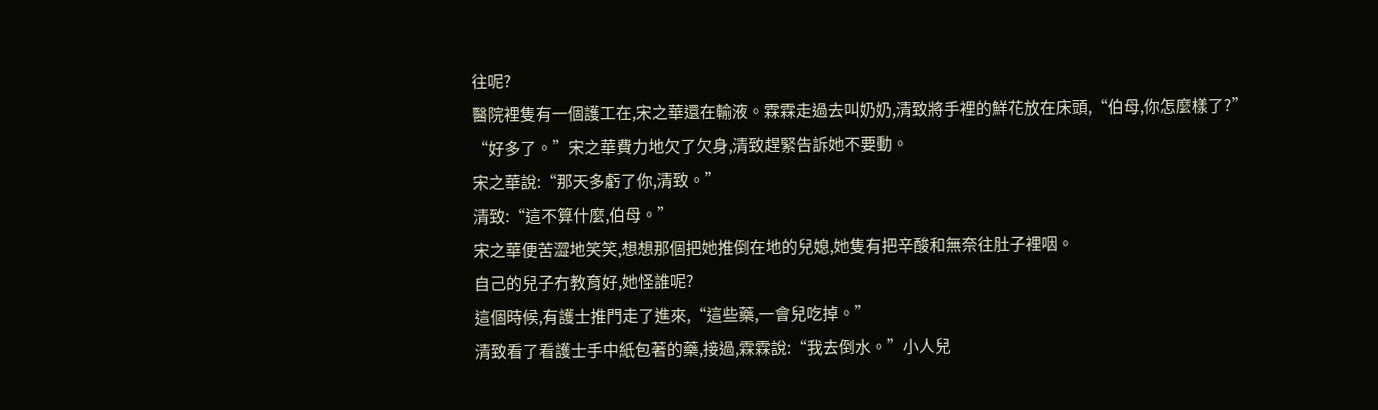往呢?
醫院裡隻有一個護工在,宋之華還在輸液。霖霖走過去叫奶奶,清致將手裡的鮮花放在床頭,“伯母,你怎麼樣了?”
“好多了。”宋之華費力地欠了欠身,清致趕緊告訴她不要動。
宋之華說:“那天多虧了你,清致。”
清致:“這不算什麼,伯母。”
宋之華便苦澀地笑笑,想想那個把她推倒在地的兒媳,她隻有把辛酸和無奈往肚子裡咽。
自己的兒子冇教育好,她怪誰呢?
這個時候,有護士推門走了進來,“這些藥,一會兒吃掉。”
清致看了看護士手中紙包著的藥,接過,霖霖說:“我去倒水。”小人兒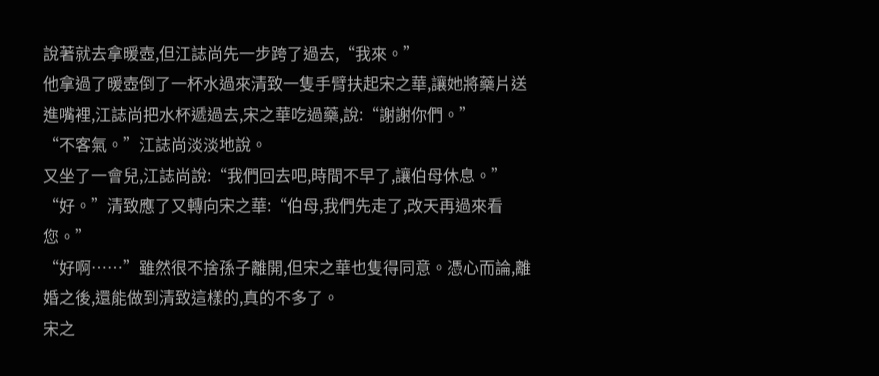說著就去拿暖壺,但江誌尚先一步跨了過去,“我來。”
他拿過了暖壺倒了一杯水過來清致一隻手臂扶起宋之華,讓她將藥片送進嘴裡,江誌尚把水杯遞過去,宋之華吃過藥,說:“謝謝你們。”
“不客氣。”江誌尚淡淡地說。
又坐了一會兒,江誌尚說:“我們回去吧,時間不早了,讓伯母休息。”
“好。”清致應了又轉向宋之華:“伯母,我們先走了,改天再過來看您。”
“好啊……”雖然很不捨孫子離開,但宋之華也隻得同意。憑心而論,離婚之後,還能做到清致這樣的,真的不多了。
宋之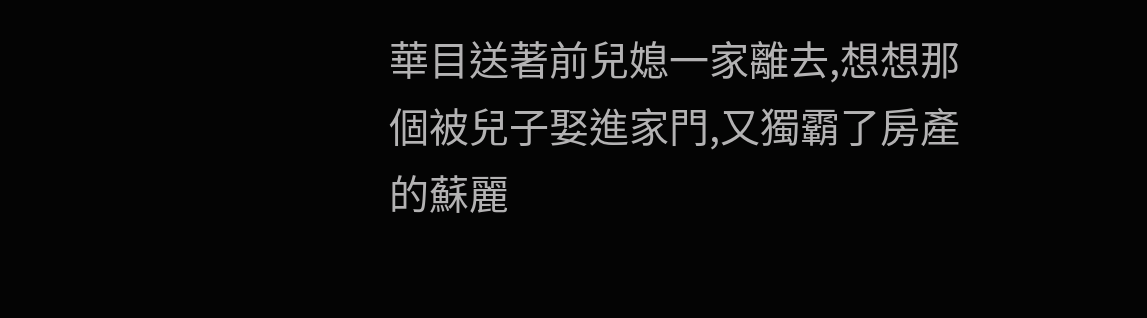華目送著前兒媳一家離去,想想那個被兒子娶進家門,又獨霸了房產的蘇麗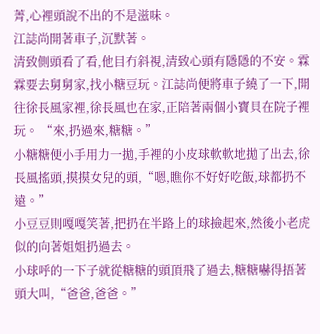菁,心裡頭說不出的不是滋味。
江誌尚開著車子,沉默著。
清致側頭看了看,他目冇斜視,清致心頭有隱隱的不安。霖霖要去舅舅家,找小糖豆玩。江誌尚便將車子繞了一下,開往徐長風家裡,徐長風也在家,正陪著兩個小寶貝在院子裡玩。 “來,扔過來,糖糖。”
小糖糖便小手用力一拋,手裡的小皮球軟軟地拋了出去,徐長風搖頭,摸摸女兒的頭,“嗯,瞧你不好好吃飯,球都扔不遠。”
小豆豆則嘎嘎笑著,把扔在半路上的球撿起來,然後小老虎似的向著姐姐扔過去。
小球呼的一下子就從糖糖的頭頂飛了過去,糖糖嚇得捂著頭大叫,“爸爸,爸爸。”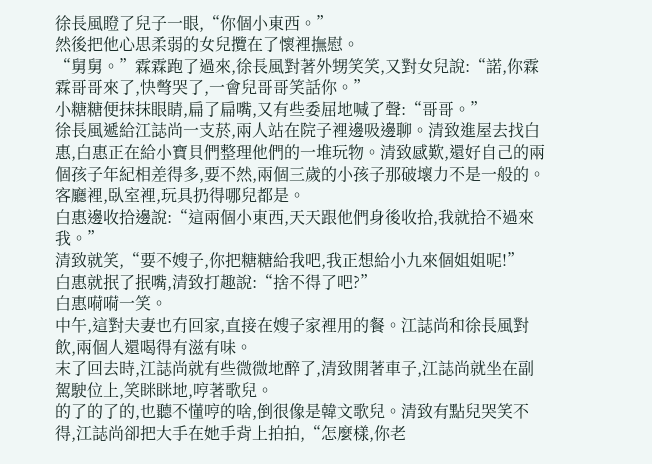徐長風瞪了兒子一眼,“你個小東西。”
然後把他心思柔弱的女兒攬在了懷裡撫慰。
“舅舅。”霖霖跑了過來,徐長風對著外甥笑笑,又對女兒說:“諾,你霖霖哥哥來了,快彆哭了,一會兒哥哥笑話你。”
小糖糖便抹抹眼睛,扁了扁嘴,又有些委屈地喊了聲:“哥哥。”
徐長風遞給江誌尚一支菸,兩人站在院子裡邊吸邊聊。清致進屋去找白惠,白惠正在給小寶貝們整理他們的一堆玩物。清致感歎,還好自己的兩個孩子年紀相差得多,要不然,兩個三歲的小孩子那破壞力不是一般的。客廳裡,臥室裡,玩具扔得哪兒都是。
白惠邊收拾邊說:“這兩個小東西,天天跟他們身後收拾,我就拾不過來我。”
清致就笑,“要不嫂子,你把糖糖給我吧,我正想給小九來個姐姐呢!”
白惠就抿了抿嘴,清致打趣說:“捨不得了吧?”
白惠嗬嗬一笑。
中午,這對夫妻也冇回家,直接在嫂子家裡用的餐。江誌尚和徐長風對飲,兩個人還喝得有滋有味。
末了回去時,江誌尚就有些微微地醉了,清致開著車子,江誌尚就坐在副駕駛位上,笑眯眯地,哼著歌兒。
的了的了的,也聽不懂哼的啥,倒很像是韓文歌兒。清致有點兒哭笑不得,江誌尚卻把大手在她手背上拍拍,“怎麼樣,你老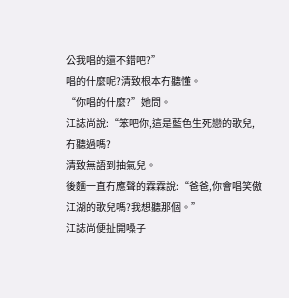公我唱的還不錯吧?”
唱的什麼呢?清致根本冇聽懂。
“你唱的什麼?”她問。
江誌尚說:“笨吧你,這是藍色生死戀的歌兒,冇聽過嗎?
清致無語到抽氣兒。
後麵一直冇應聲的霖霖說:“爸爸,你會唱笑傲江湖的歌兒嗎?我想聽那個。”
江誌尚便扯開嗓子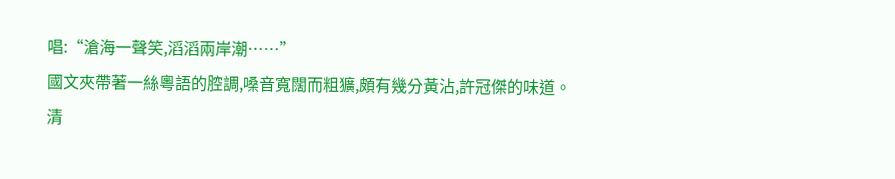唱:“滄海一聲笑,滔滔兩岸潮……”
國文夾帶著一絲粵語的腔調,嗓音寬闊而粗獷,頗有幾分黃沾,許冠傑的味道。
清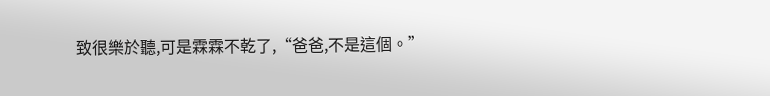致很樂於聽,可是霖霖不乾了,“爸爸,不是這個。”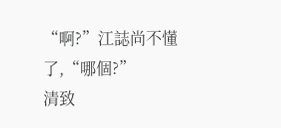“啊?”江誌尚不懂了,“哪個?”
清致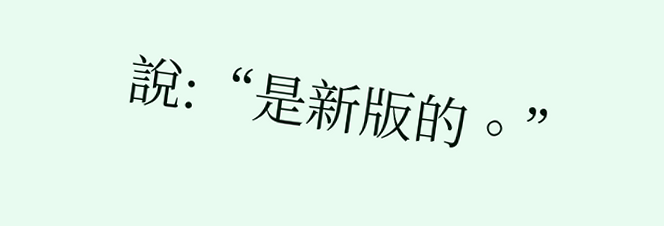說:“是新版的。”